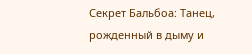Секрет Бальбоа: Танец, рожденный в дыму и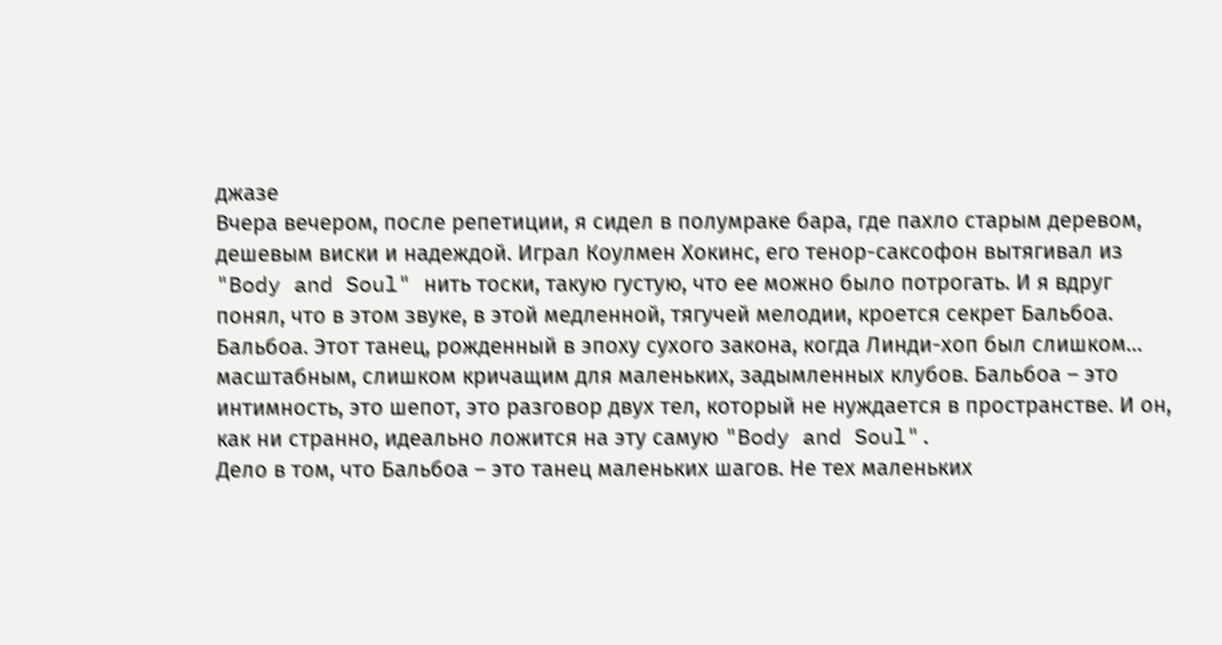джазе
Вчера вечером, после репетиции, я сидел в полумраке бара, где пахло старым деревом, дешевым виски и надеждой. Играл Коулмен Хокинс, его тенор-саксофон вытягивал из "Body and Soul" нить тоски, такую густую, что ее можно было потрогать. И я вдруг понял, что в этом звуке, в этой медленной, тягучей мелодии, кроется секрет Бальбоа.
Бальбоа. Этот танец, рожденный в эпоху сухого закона, когда Линди-хоп был слишком… масштабным, слишком кричащим для маленьких, задымленных клубов. Бальбоа – это интимность, это шепот, это разговор двух тел, который не нуждается в пространстве. И он, как ни странно, идеально ложится на эту самую "Body and Soul".
Дело в том, что Бальбоа – это танец маленьких шагов. Не тех маленьких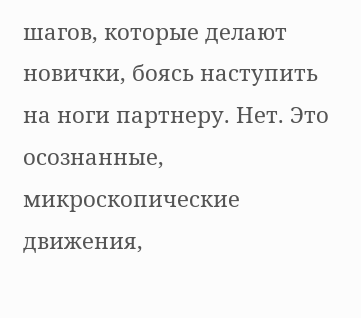шагов, которые делают новички, боясь наступить на ноги партнеру. Нет. Это осознанные, микроскопические движения,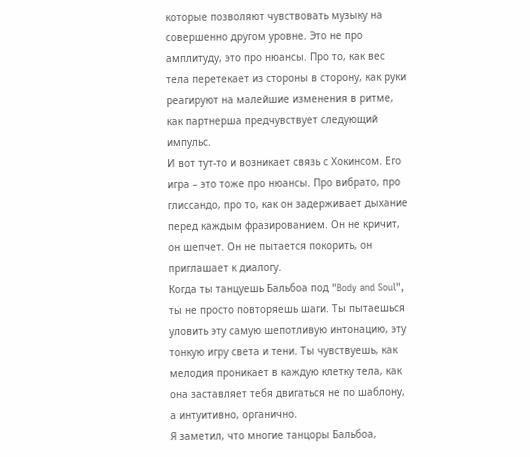которые позволяют чувствовать музыку на совершенно другом уровне. Это не про амплитуду, это про нюансы. Про то, как вес тела перетекает из стороны в сторону, как руки реагируют на малейшие изменения в ритме, как партнерша предчувствует следующий импульс.
И вот тут-то и возникает связь с Хокинсом. Его игра – это тоже про нюансы. Про вибрато, про глиссандо, про то, как он задерживает дыхание перед каждым фразированием. Он не кричит, он шепчет. Он не пытается покорить, он приглашает к диалогу.
Когда ты танцуешь Бальбоа под "Body and Soul", ты не просто повторяешь шаги. Ты пытаешься уловить эту самую шепотливую интонацию, эту тонкую игру света и тени. Ты чувствуешь, как мелодия проникает в каждую клетку тела, как она заставляет тебя двигаться не по шаблону, а интуитивно, органично.
Я заметил, что многие танцоры Бальбоа,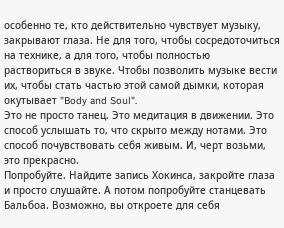особенно те, кто действительно чувствует музыку, закрывают глаза. Не для того, чтобы сосредоточиться на технике, а для того, чтобы полностью раствориться в звуке. Чтобы позволить музыке вести их, чтобы стать частью этой самой дымки, которая окутывает "Body and Soul".
Это не просто танец. Это медитация в движении. Это способ услышать то, что скрыто между нотами. Это способ почувствовать себя живым. И, черт возьми, это прекрасно.
Попробуйте. Найдите запись Хокинса, закройте глаза и просто слушайте. А потом попробуйте станцевать Бальбоа. Возможно, вы откроете для себя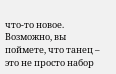что-то новое. Возможно, вы поймете, что танец – это не просто набор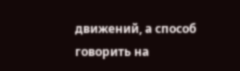движений, а способ говорить на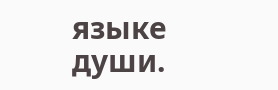языке души.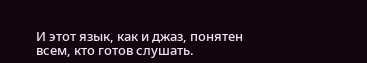И этот язык, как и джаз, понятен всем, кто готов слушать.